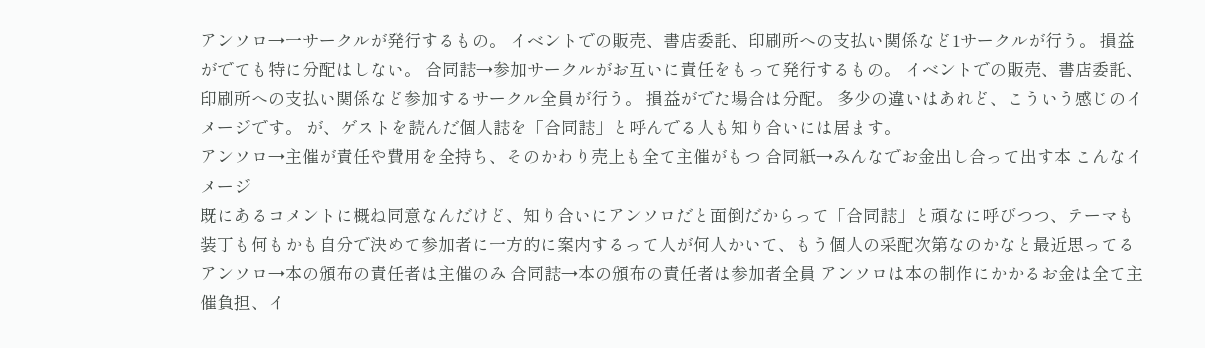アンソロ→一サークルが発行するもの。 イベントでの販売、書店委託、印刷所への支払い関係など1サークルが行う。 損益がでても特に分配はしない。 合同誌→参加サークルがお互いに責任をもって発行するもの。 イベントでの販売、書店委託、印刷所への支払い関係など参加するサークル全員が行う。 損益がでた場合は分配。 多少の違いはあれど、こういう感じのイメージです。 が、ゲストを読んだ個人誌を「合同誌」と呼んでる人も知り合いには居ます。
アンソロ→主催が責任や費用を全持ち、そのかわり売上も全て主催がもつ 合同紙→みんなでお金出し合って出す本 こんなイメージ
既にあるコメントに概ね同意なんだけど、知り合いにアンソロだと面倒だからって「合同誌」と頑なに呼びつつ、テーマも装丁も何もかも自分で決めて参加者に一方的に案内するって人が何人かいて、もう個人の采配次第なのかなと最近思ってる
アンソロ→本の頒布の責任者は主催のみ 合同誌→本の頒布の責任者は参加者全員 アンソロは本の制作にかかるお金は全て主催負担、イ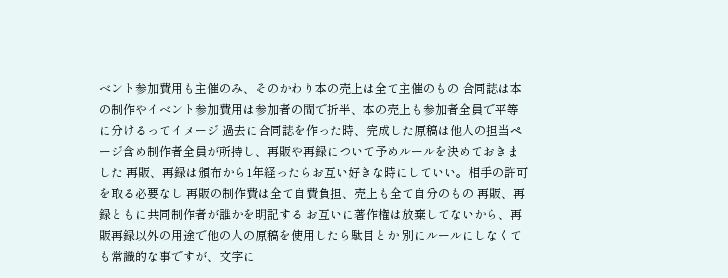ベント参加費用も主催のみ、そのかわり本の売上は全て主催のもの 合同誌は本の制作やイベント参加費用は参加者の間で折半、本の売上も参加者全員で平等に分けるってイメージ 過去に合同誌を作った時、完成した原稿は他人の担当ページ含め制作者全員が所持し、再販や再録について予めルールを決めておきました 再販、再録は頒布から1年経ったらお互い好きな時にしていい。相手の許可を取る必要なし 再販の制作費は全て自費負担、売上も全て自分のもの 再販、再録ともに共同制作者が誰かを明記する お互いに著作権は放棄してないから、再販再録以外の用途で他の人の原稿を使用したら駄目とか 別にルールにしなくても常識的な事ですが、文字に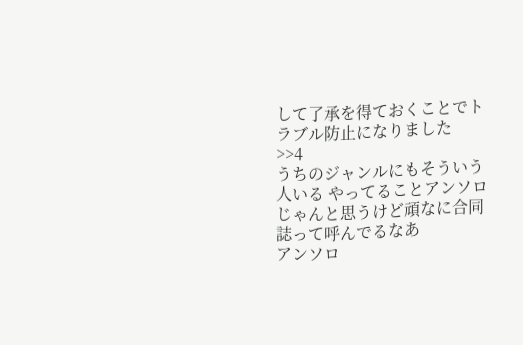して了承を得ておくことでトラブル防止になりました
>>4
うちのジャンルにもそういう人いる やってることアンソロじゃんと思うけど頑なに合同誌って呼んでるなあ
アンソロ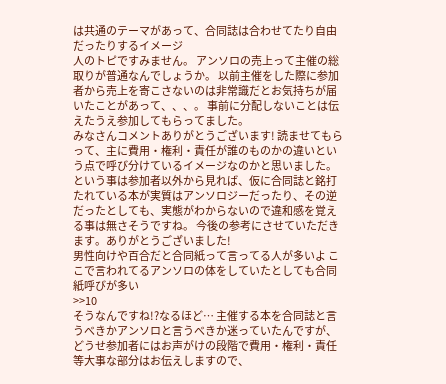は共通のテーマがあって、合同誌は合わせてたり自由だったりするイメージ
人のトピですみません。 アンソロの売上って主催の総取りが普通なんでしょうか。 以前主催をした際に参加者から売上を寄こさないのは非常識だとお気持ちが届いたことがあって、、、。 事前に分配しないことは伝えたうえ参加してもらってました。
みなさんコメントありがとうございます! 読ませてもらって、主に費用・権利・責任が誰のものかの違いという点で呼び分けているイメージなのかと思いました。 という事は参加者以外から見れば、仮に合同誌と銘打たれている本が実質はアンソロジーだったり、その逆だったとしても、実態がわからないので違和感を覚える事は無さそうですね。 今後の参考にさせていただきます。ありがとうございました!
男性向けや百合だと合同紙って言ってる人が多いよ ここで言われてるアンソロの体をしていたとしても合同紙呼びが多い
>>10
そうなんですね!?なるほど… 主催する本を合同誌と言うべきかアンソロと言うべきか迷っていたんですが、どうせ参加者にはお声がけの段階で費用・権利・責任等大事な部分はお伝えしますので、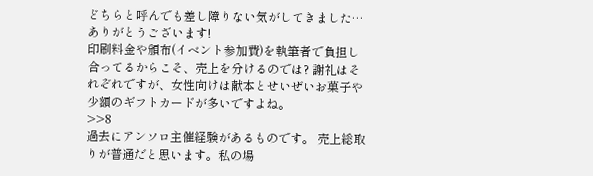どちらと呼んでも差し障りない気がしてきました… ありがとうございます!
印刷料金や頒布(イベント参加費)を執筆者で負担し合ってるからこそ、売上を分けるのでは? 謝礼はそれぞれですが、女性向けは献本とせいぜいお菓子や少額のギフトカードが多いですよね。
>>8
過去にアンソロ主催経験があるものです。 売上総取りが普通だと思います。私の場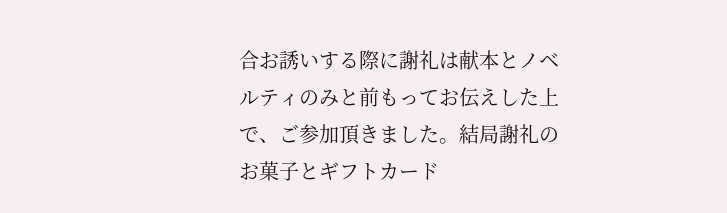合お誘いする際に謝礼は献本とノベルティのみと前もってお伝えした上で、ご参加頂きました。結局謝礼のお菓子とギフトカード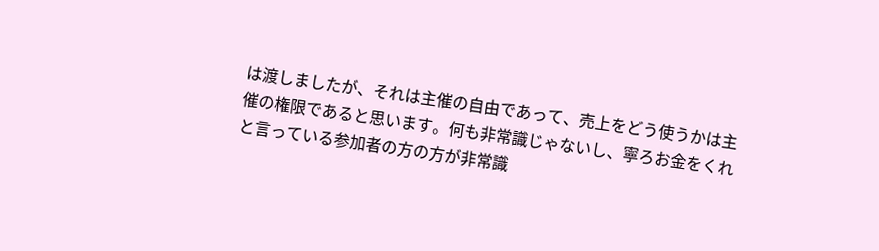は渡しましたが、それは主催の自由であって、売上をどう使うかは主催の権限であると思います。何も非常識じゃないし、寧ろお金をくれと言っている参加者の方の方が非常識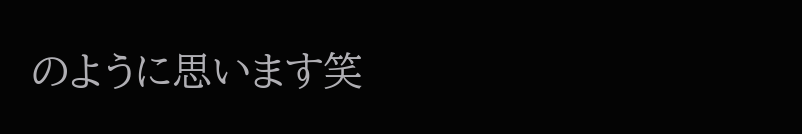のように思います笑